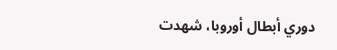دوري أبطال أوروبا، شهدت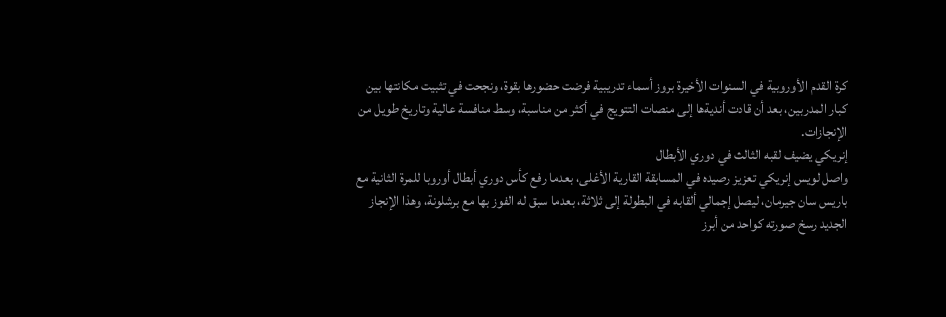كرة القدم الأوروبية في السنوات الأخيرة بروز أسماء تدريبية فرضت حضورها بقوة، ونجحت في تثبيت مكانتها بين كبار المدربين، بعد أن قادت أنديةها إلى منصات التتويج في أكثر من مناسبة، وسط منافسة عالية وتاريخ طويل من الإنجازات.
إنريكي يضيف لقبه الثالث في دوري الأبطال
واصل لويس إنريكي تعزيز رصيده في المسابقة القارية الأغلى، بعدما رفع كأس دوري أبطال أوروبا للمرة الثانية مع باريس سان جيرمان، ليصل إجمالي ألقابه في البطولة إلى ثلاثة، بعدما سبق له الفوز بها مع برشلونة، وهذا الإنجاز الجديد رسخ صورته كواحد من أبرز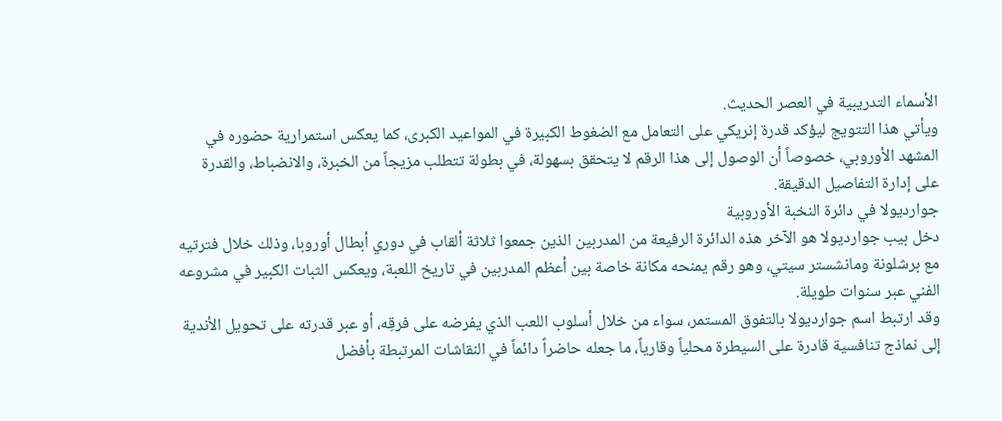الأسماء التدريبية في العصر الحديث.
ويأتي هذا التتويج ليؤكد قدرة إنريكي على التعامل مع الضغوط الكبيرة في المواعيد الكبرى، كما يعكس استمرارية حضوره في المشهد الأوروبي، خصوصاً أن الوصول إلى هذا الرقم لا يتحقق بسهولة، في بطولة تتطلب مزيجاً من الخبرة، والانضباط، والقدرة على إدارة التفاصيل الدقيقة.
جوارديولا في دائرة النخبة الأوروبية
دخل بيب جوارديولا هو الآخر هذه الدائرة الرفيعة من المدربين الذين جمعوا ثلاثة ألقاب في دوري أبطال أوروبا، وذلك خلال فترتيه مع برشلونة ومانشستر سيتي، وهو رقم يمنحه مكانة خاصة بين أعظم المدربين في تاريخ اللعبة، ويعكس الثبات الكبير في مشروعه الفني عبر سنوات طويلة.
وقد ارتبط اسم جوارديولا بالتفوق المستمر، سواء من خلال أسلوب اللعب الذي يفرضه على فرقِه، أو عبر قدرته على تحويل الأندية إلى نماذج تنافسية قادرة على السيطرة محلياً وقارياً، ما جعله حاضراً دائماً في النقاشات المرتبطة بأفضل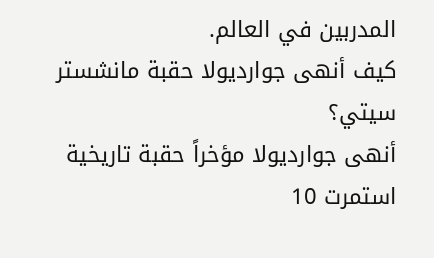المدربين في العالم.
كيف أنهى جوارديولا حقبة مانشستر سيتي؟
أنهى جوارديولا مؤخراً حقبة تاريخية استمرت 10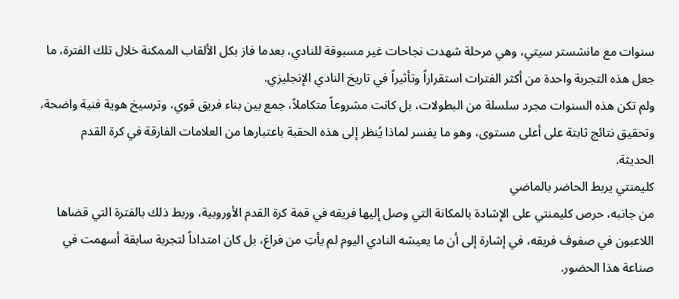سنوات مع مانشستر سيتي، وهي مرحلة شهدت نجاحات غير مسبوقة للنادي، بعدما فاز بكل الألقاب الممكنة خلال تلك الفترة، ما جعل هذه التجربة واحدة من أكثر الفترات استقراراً وتأثيراً في تاريخ النادي الإنجليزي.
ولم تكن هذه السنوات مجرد سلسلة من البطولات، بل كانت مشروعاً متكاملاً، جمع بين بناء فريق قوي، وترسيخ هوية فنية واضحة، وتحقيق نتائج ثابتة على أعلى مستوى، وهو ما يفسر لماذا يُنظر إلى هذه الحقبة باعتبارها من العلامات الفارقة في كرة القدم الحديثة.
كليمنتي يربط الحاضر بالماضي
من جانبه، حرص كليمنتي على الإشادة بالمكانة التي وصل إليها فريقه في قمة كرة القدم الأوروبية، وربط ذلك بالفترة التي قضاها اللاعبون في صفوف فريقه، في إشارة إلى أن ما يعيشه النادي اليوم لم يأتِ من فراغ، بل كان امتداداً لتجربة سابقة أسهمت في صناعة هذا الحضور.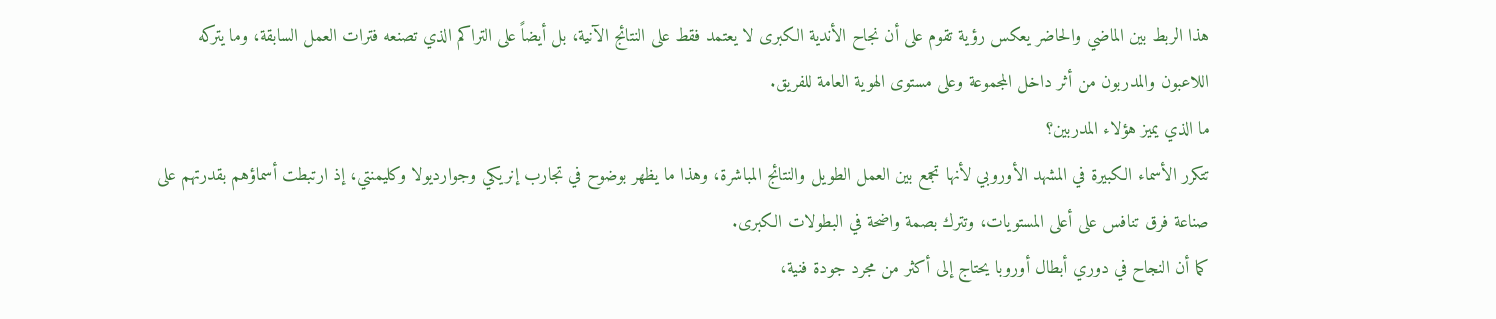هذا الربط بين الماضي والحاضر يعكس رؤية تقوم على أن نجاح الأندية الكبرى لا يعتمد فقط على النتائج الآنية، بل أيضاً على التراكم الذي تصنعه فترات العمل السابقة، وما يتركه اللاعبون والمدربون من أثر داخل المجموعة وعلى مستوى الهوية العامة للفريق.
ما الذي يميز هؤلاء المدربين؟
تتكرر الأسماء الكبيرة في المشهد الأوروبي لأنها تجمع بين العمل الطويل والنتائج المباشرة، وهذا ما يظهر بوضوح في تجارب إنريكي وجوارديولا وكليمنتي، إذ ارتبطت أسماؤهم بقدرتهم على صناعة فرق تنافس على أعلى المستويات، وتترك بصمة واضحة في البطولات الكبرى.
كما أن النجاح في دوري أبطال أوروبا يحتاج إلى أكثر من مجرد جودة فنية،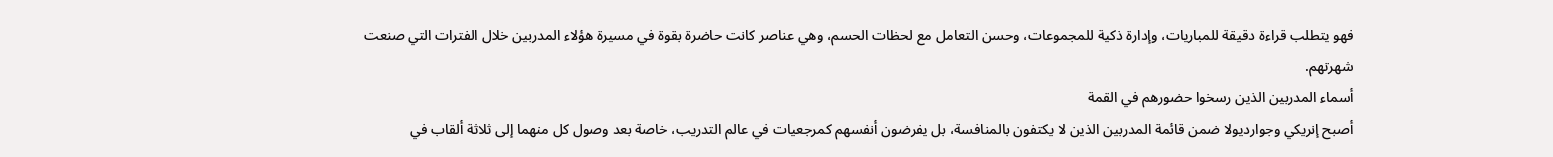فهو يتطلب قراءة دقيقة للمباريات، وإدارة ذكية للمجموعات، وحسن التعامل مع لحظات الحسم، وهي عناصر كانت حاضرة بقوة في مسيرة هؤلاء المدربين خلال الفترات التي صنعت شهرتهم.
أسماء المدربين الذين رسخوا حضورهم في القمة
أصبح إنريكي وجوارديولا ضمن قائمة المدربين الذين لا يكتفون بالمنافسة، بل يفرضون أنفسهم كمرجعيات في عالم التدريب، خاصة بعد وصول كل منهما إلى ثلاثة ألقاب في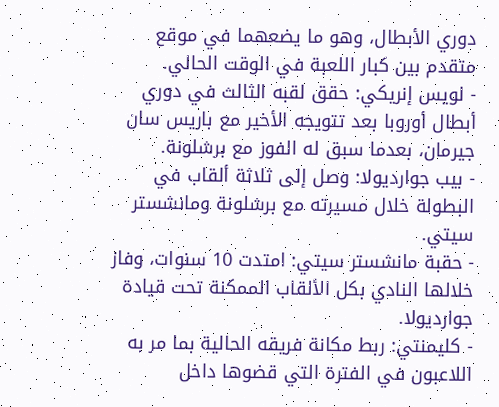دوري الأبطال، وهو ما يضعهما في موقع متقدم بين كبار اللعبة في الوقت الحالي.
- لويس إنريكي: حقق لقبه الثالث في دوري أبطال أوروبا بعد تتويجه الأخير مع باريس سان جيرمان، بعدما سبق له الفوز مع برشلونة.
- بيب جوارديولا: وصل إلى ثلاثة ألقاب في البطولة خلال مسيرته مع برشلونة ومانشستر سيتي.
- حقبة مانشستر سيتي: امتدت 10 سنوات، وفاز خلالها النادي بكل الألقاب الممكنة تحت قيادة جوارديولا.
- كليمنتي: ربط مكانة فريقه الحالية بما مر به اللاعبون في الفترة التي قضوها داخل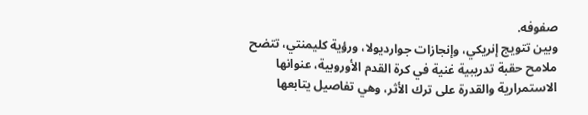صفوفه.
وبين تتويج إنريكي، وإنجازات جوارديولا، ورؤية كليمنتي، تتضح ملامح حقبة تدريبية غنية في كرة القدم الأوروبية، عنوانها الاستمرارية والقدرة على ترك الأثر، وهي تفاصيل يتابعها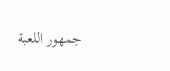جمهور اللعبة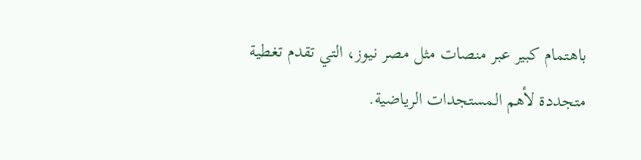باهتمام كبير عبر منصات مثل مصر نيوز، التي تقدم تغطية متجددة لأهم المستجدات الرياضية.